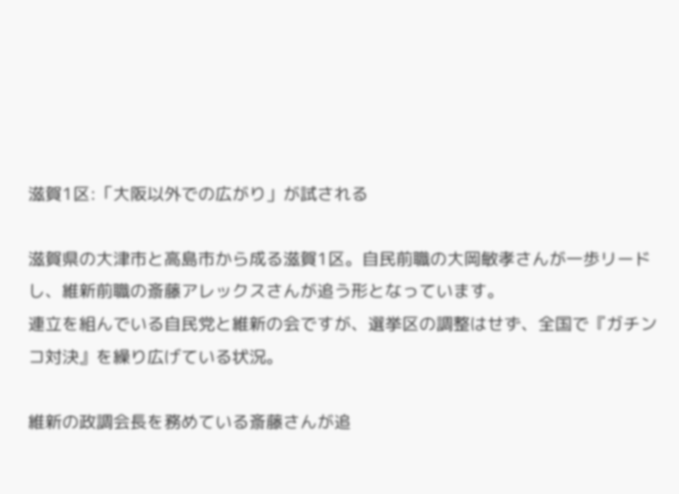滋賀1区:「大阪以外での広がり」が試される

滋賀県の大津市と高島市から成る滋賀1区。自民前職の大岡敏孝さんが一歩リードし、維新前職の斎藤アレックスさんが追う形となっています。
連立を組んでいる自民党と維新の会ですが、選挙区の調整はせず、全国で『ガチンコ対決』を繰り広げている状況。

維新の政調会長を務めている斎藤さんが追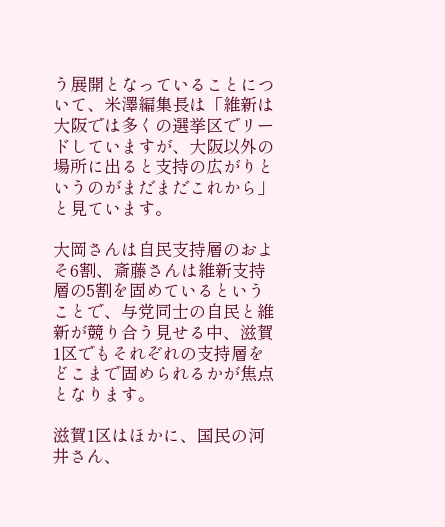う展開となっていることについて、米澤編集長は「維新は大阪では多くの選挙区でリードしていますが、大阪以外の場所に出ると支持の広がりというのがまだまだこれから」と見ています。

大岡さんは自民支持層のおよそ6割、斎藤さんは維新支持層の5割を固めているということで、与党同士の自民と維新が競り合う見せる中、滋賀1区でもそれぞれの支持層をどこまで固められるかが焦点となります。

滋賀1区はほかに、国民の河井さん、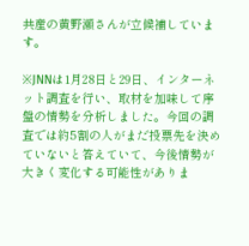共産の黄野瀬さんが立候補しています。

※JNNは1月28日と29日、インターネット調査を行い、取材を加味して序盤の情勢を分析しました。今回の調査では約5割の人がまだ投票先を決めていないと答えていて、今後情勢が大きく変化する可能性がありま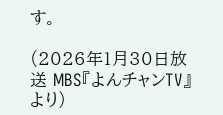す。

(2026年1月30日放送 MBS『よんチャンTV』より)